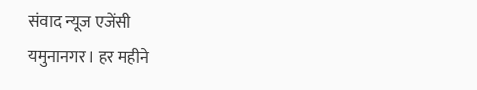संवाद न्यूज एजेंसी
यमुनानगर। हर महीने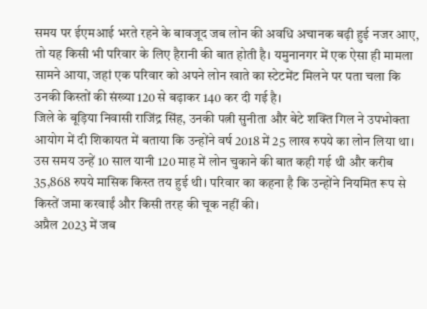समय पर ईएमआई भरते रहने के बावजूद जब लोन की अवधि अचानक बढ़ी हुई नजर आए, तो यह किसी भी परिवार के लिए हैरानी की बात होती है। यमुनानगर में एक ऐसा ही मामला सामने आया, जहां एक परिवार को अपने लोन खाते का स्टेटमेंट मिलने पर पता चला कि उनकी किस्तों की संख्या 120 से बढ़ाकर 140 कर दी गई है।
जिले के बूड़िया निवासी राजिंद्र सिंह, उनकी पत्नी सुनीता और बेटे शक्ति गिल ने उपभोक्ता आयोग में दी शिकायत में बताया कि उन्होंने वर्ष 2018 में 25 लाख रुपये का लोन लिया था। उस समय उन्हें 10 साल यानी 120 माह में लोन चुकाने की बात कही गई थी और करीब 35,868 रुपये मासिक किस्त तय हुई थी। परिवार का कहना है कि उन्होंने नियमित रूप से किस्तें जमा करवाईं और किसी तरह की चूक नहीं की।
अप्रैल 2023 में जब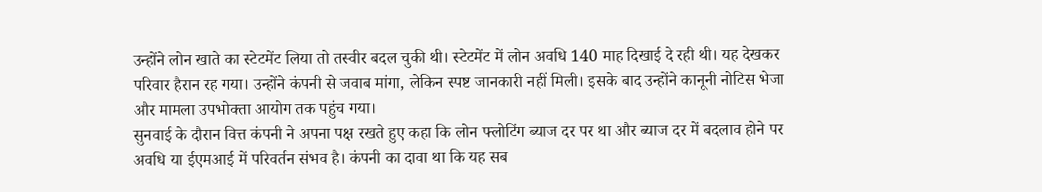उन्होंने लोन खाते का स्टेटमेंट लिया तो तस्वीर बदल चुकी थी। स्टेटमेंट में लोन अवधि 140 माह दिखाई दे रही थी। यह देखकर परिवार हैरान रह गया। उन्होंने कंपनी से जवाब मांगा, लेकिन स्पष्ट जानकारी नहीं मिली। इसके बाद उन्होंने कानूनी नोटिस भेजा और मामला उपभोक्ता आयोग तक पहुंच गया।
सुनवाई के दौरान वित्त कंपनी ने अपना पक्ष रखते हुए कहा कि लोन फ्लोटिंग ब्याज दर पर था और ब्याज दर में बदलाव होने पर अवधि या ईएमआई में परिवर्तन संभव है। कंपनी का दावा था कि यह सब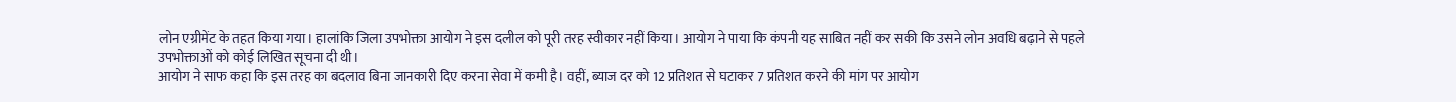लोन एग्रीमेंट के तहत किया गया। हालांकि जिला उपभोक्ता आयोग ने इस दलील को पूरी तरह स्वीकार नहीं किया। आयोग ने पाया कि कंपनी यह साबित नहीं कर सकी कि उसने लोन अवधि बढ़ाने से पहले उपभोक्ताओं को कोई लिखित सूचना दी थी।
आयोग ने साफ कहा कि इस तरह का बदलाव बिना जानकारी दिए करना सेवा में कमी है। वहीं, ब्याज दर को 12 प्रतिशत से घटाकर 7 प्रतिशत करने की मांग पर आयोग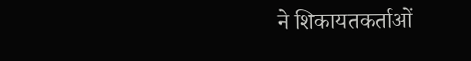ने शिकायतकर्ताओं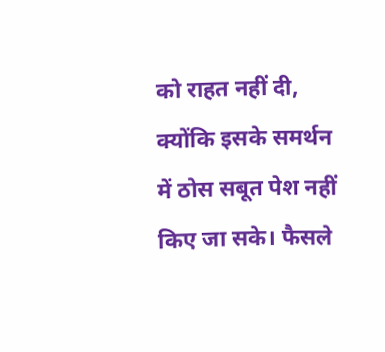को राहत नहीं दी, क्योंकि इसके समर्थन में ठोस सबूत पेश नहीं किए जा सके। फैसले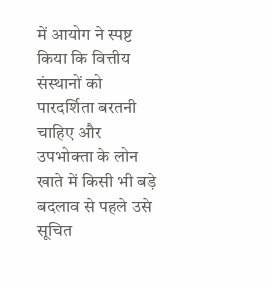में आयोग ने स्पष्ट किया कि वित्तीय संस्थानों को पारदर्शिता बरतनी चाहिए और उपभोक्ता के लोन खाते में किसी भी बड़े बदलाव से पहले उसे सूचित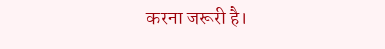करना जरूरी है।